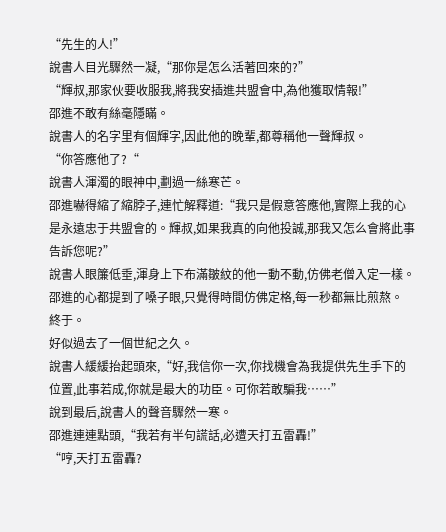“先生的人!”
說書人目光驟然一凝,“那你是怎么活著回來的?”
“輝叔,那家伙要收服我,將我安插進共盟會中,為他獲取情報!”
邵進不敢有絲毫隱瞞。
說書人的名字里有個輝字,因此他的晚輩,都尊稱他一聲輝叔。
“你答應他了?“
說書人渾濁的眼神中,劃過一絲寒芒。
邵進嚇得縮了縮脖子,連忙解釋道:“我只是假意答應他,實際上我的心是永遠忠于共盟會的。輝叔,如果我真的向他投誠,那我又怎么會將此事告訴您呢?”
說書人眼簾低垂,渾身上下布滿皺紋的他一動不動,仿佛老僧入定一樣。
邵進的心都提到了嗓子眼,只覺得時間仿佛定格,每一秒都無比煎熬。
終于。
好似過去了一個世紀之久。
說書人緩緩抬起頭來,“好,我信你一次,你找機會為我提供先生手下的位置,此事若成,你就是最大的功臣。可你若敢騙我……”
說到最后,說書人的聲音驟然一寒。
邵進連連點頭,“我若有半句謊話,必遭天打五雷轟!”
“哼,天打五雷轟?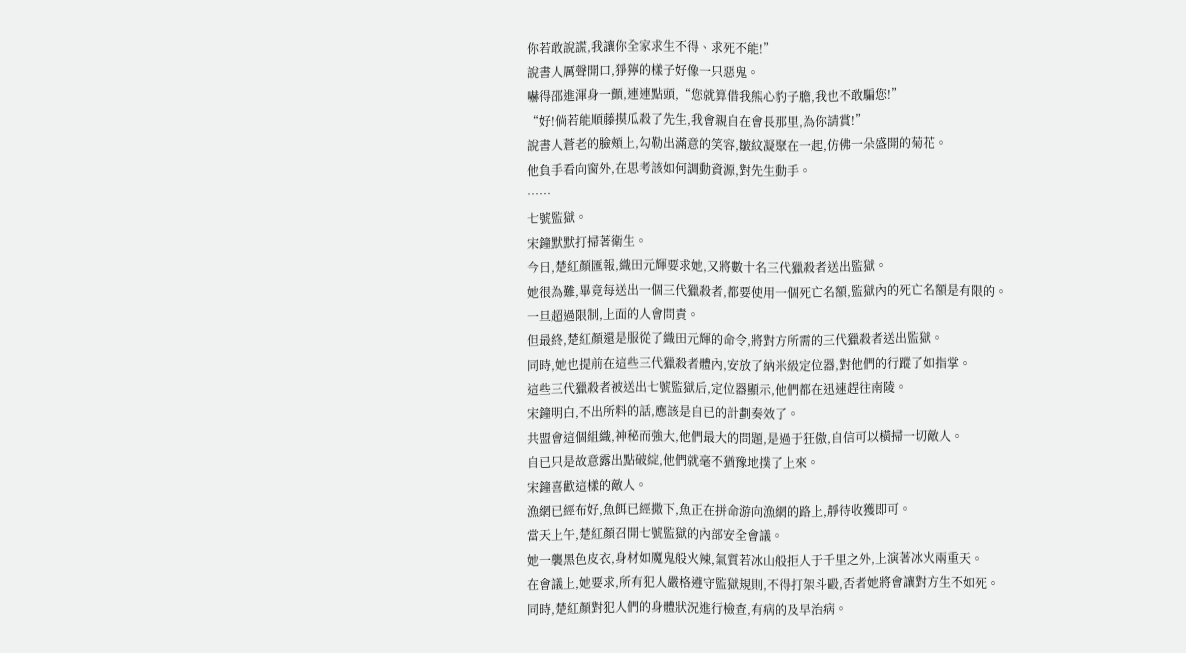你若敢說謊,我讓你全家求生不得、求死不能!”
說書人厲聲開口,猙獰的樣子好像一只惡鬼。
嚇得邵進渾身一顫,連連點頭,“您就算借我熊心豹子膽,我也不敢騙您!”
“好!倘若能順藤摸瓜殺了先生,我會親自在會長那里,為你請賞!”
說書人蒼老的臉頰上,勾勒出滿意的笑容,皺紋凝聚在一起,仿佛一朵盛開的菊花。
他負手看向窗外,在思考該如何調動資源,對先生動手。
……
七號監獄。
宋鐘默默打掃著衛生。
今日,楚紅顏匯報,織田元輝要求她,又將數十名三代獵殺者送出監獄。
她很為難,畢竟每送出一個三代獵殺者,都要使用一個死亡名額,監獄內的死亡名額是有限的。
一旦超過限制,上面的人會問責。
但最終,楚紅顏還是服從了織田元輝的命令,將對方所需的三代獵殺者送出監獄。
同時,她也提前在這些三代獵殺者體內,安放了納米級定位器,對他們的行蹤了如指掌。
這些三代獵殺者被送出七號監獄后,定位器顯示,他們都在迅速趕往南陵。
宋鐘明白,不出所料的話,應該是自已的計劃奏效了。
共盟會這個組織,神秘而強大,他們最大的問題,是過于狂傲,自信可以橫掃一切敵人。
自已只是故意露出點破綻,他們就毫不猶豫地撲了上來。
宋鐘喜歡這樣的敵人。
漁網已經布好,魚餌已經撒下,魚正在拼命游向漁網的路上,靜待收獲即可。
當天上午,楚紅顏召開七號監獄的內部安全會議。
她一襲黑色皮衣,身材如魔鬼般火辣,氣質若冰山般拒人于千里之外,上演著冰火兩重天。
在會議上,她要求,所有犯人嚴格遵守監獄規則,不得打架斗毆,否者她將會讓對方生不如死。
同時,楚紅顏對犯人們的身體狀況進行檢查,有病的及早治病。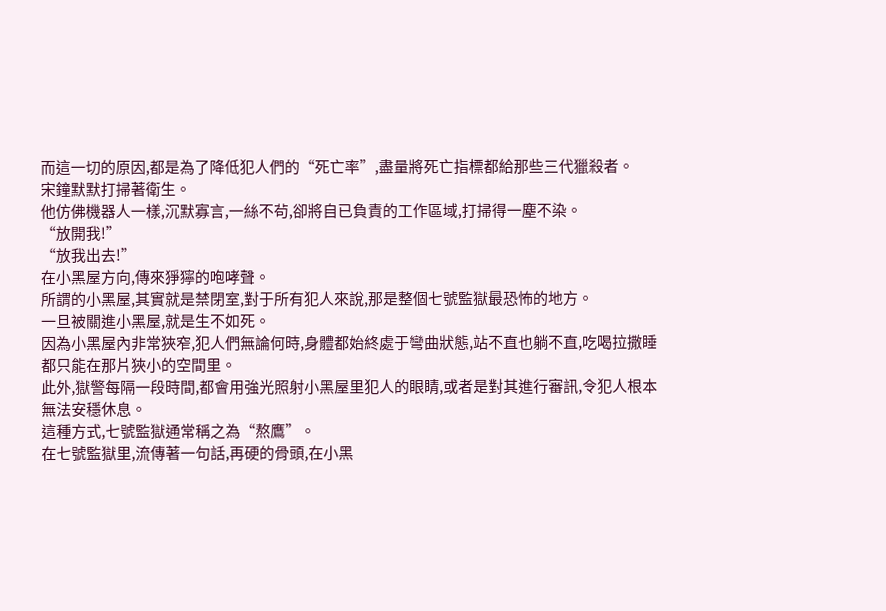而這一切的原因,都是為了降低犯人們的“死亡率”,盡量將死亡指標都給那些三代獵殺者。
宋鐘默默打掃著衛生。
他仿佛機器人一樣,沉默寡言,一絲不茍,卻將自已負責的工作區域,打掃得一塵不染。
“放開我!”
“放我出去!”
在小黑屋方向,傳來猙獰的咆哮聲。
所謂的小黑屋,其實就是禁閉室,對于所有犯人來說,那是整個七號監獄最恐怖的地方。
一旦被關進小黑屋,就是生不如死。
因為小黑屋內非常狹窄,犯人們無論何時,身體都始終處于彎曲狀態,站不直也躺不直,吃喝拉撒睡都只能在那片狹小的空間里。
此外,獄警每隔一段時間,都會用強光照射小黑屋里犯人的眼睛,或者是對其進行審訊,令犯人根本無法安穩休息。
這種方式,七號監獄通常稱之為“熬鷹”。
在七號監獄里,流傳著一句話,再硬的骨頭,在小黑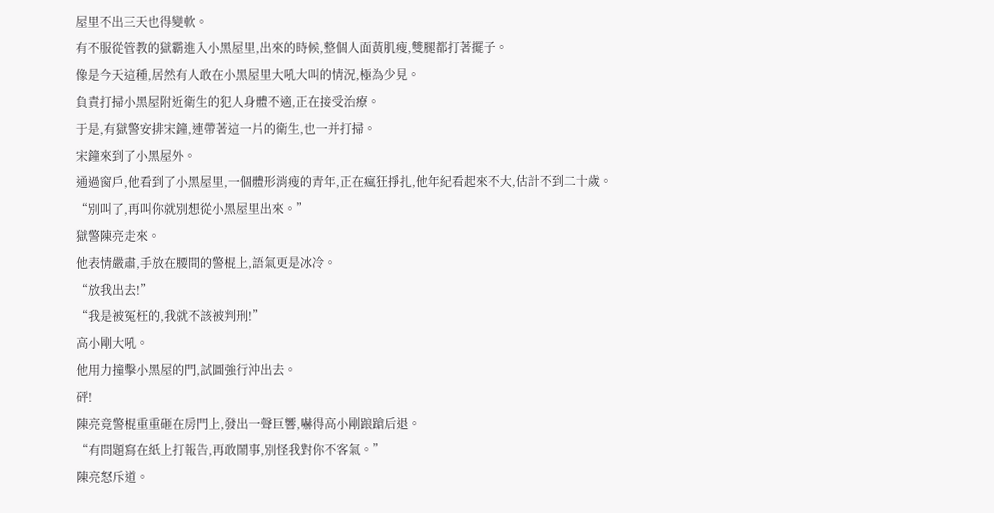屋里不出三天也得變軟。
有不服從管教的獄霸進入小黑屋里,出來的時候,整個人面黃肌瘦,雙腿都打著擺子。
像是今天這種,居然有人敢在小黑屋里大吼大叫的情況,極為少見。
負責打掃小黑屋附近衛生的犯人身體不適,正在接受治療。
于是,有獄警安排宋鐘,連帶著這一片的衛生,也一并打掃。
宋鐘來到了小黑屋外。
通過窗戶,他看到了小黑屋里,一個體形消瘦的青年,正在瘋狂掙扎,他年紀看起來不大,估計不到二十歲。
“別叫了,再叫你就別想從小黑屋里出來。”
獄警陳亮走來。
他表情嚴肅,手放在腰間的警棍上,語氣更是冰冷。
“放我出去!”
“我是被冤枉的,我就不該被判刑!”
高小剛大吼。
他用力撞擊小黑屋的門,試圖強行沖出去。
砰!
陳亮竟警棍重重砸在房門上,發出一聲巨響,嚇得高小剛踉蹌后退。
“有問題寫在紙上打報告,再敢鬧事,別怪我對你不客氣。”
陳亮怒斥道。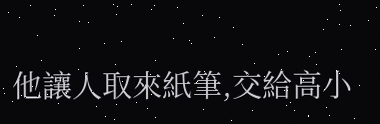他讓人取來紙筆,交給高小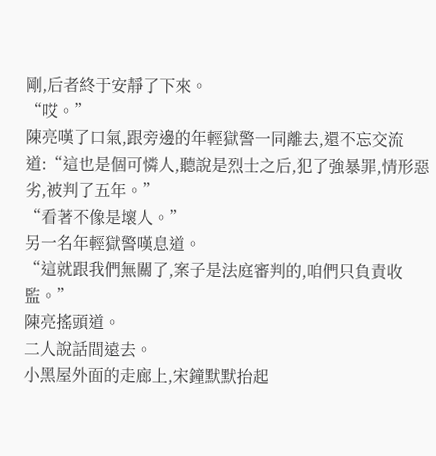剛,后者終于安靜了下來。
“哎。”
陳亮嘆了口氣,跟旁邊的年輕獄警一同離去,還不忘交流道:“這也是個可憐人,聽說是烈士之后,犯了強暴罪,情形惡劣,被判了五年。”
“看著不像是壞人。”
另一名年輕獄警嘆息道。
“這就跟我們無關了,案子是法庭審判的,咱們只負責收監。”
陳亮搖頭道。
二人說話間遠去。
小黑屋外面的走廊上,宋鐘默默抬起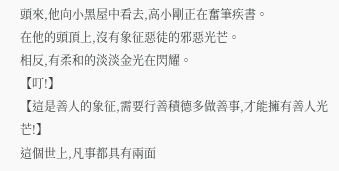頭來,他向小黑屋中看去,高小剛正在奮筆疾書。
在他的頭頂上,沒有象征惡徒的邪惡光芒。
相反,有柔和的淡淡金光在閃耀。
【叮!】
【這是善人的象征,需要行善積德多做善事,才能擁有善人光芒!】
這個世上,凡事都具有兩面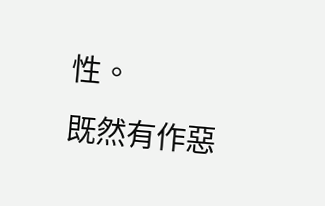性。
既然有作惡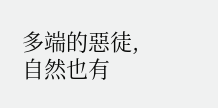多端的惡徒,自然也有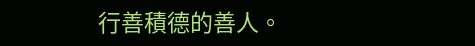行善積德的善人。